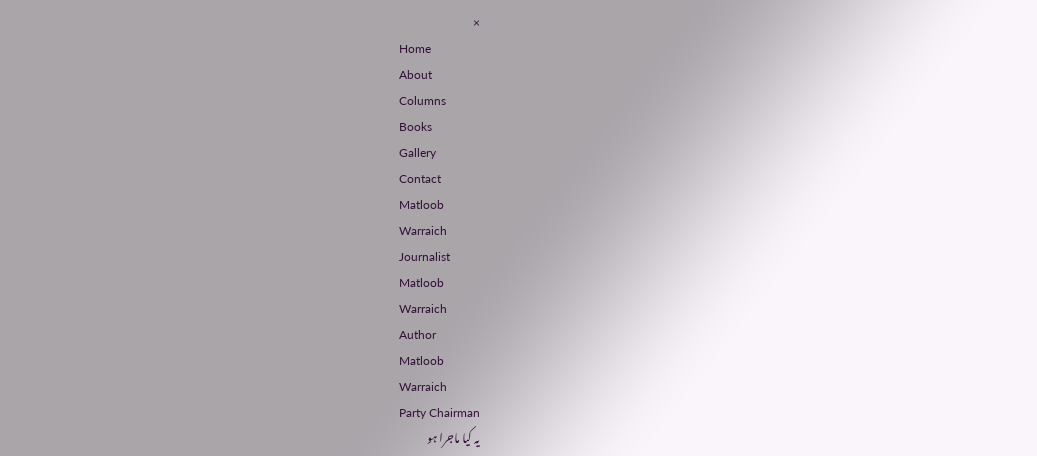×
Home
About
Columns
Books
Gallery
Contact
Matloob
Warraich
Journalist
Matloob
Warraich
Author
Matloob
Warraich
Party Chairman
یہ کیا ماجرا ہو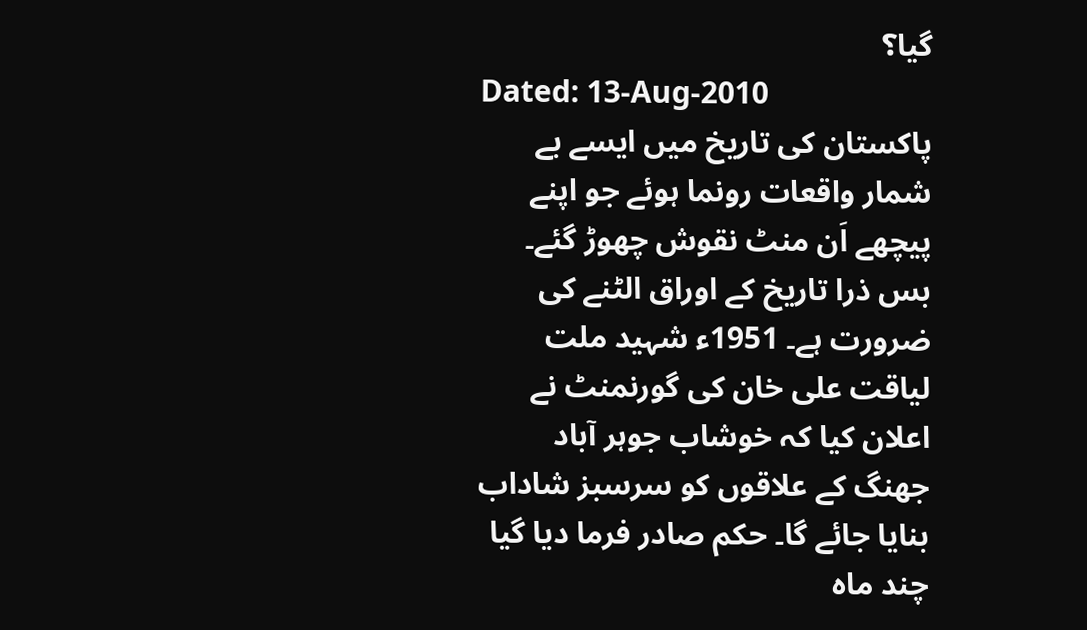گیا؟
Dated: 13-Aug-2010
پاکستان کی تاریخ میں ایسے بے شمار واقعات رونما ہوئے جو اپنے پیچھے اَن منٹ نقوش چھوڑ گئے۔ بس ذرا تاریخ کے اوراق الٹنے کی ضرورت ہے۔ 1951ء شہید ملت لیاقت علی خان کی گورنمنٹ نے اعلان کیا کہ خوشاب جوہر آباد جھنگ کے علاقوں کو سرسبز شاداب بنایا جائے گا۔ حکم صادر فرما دیا گیا چند ماہ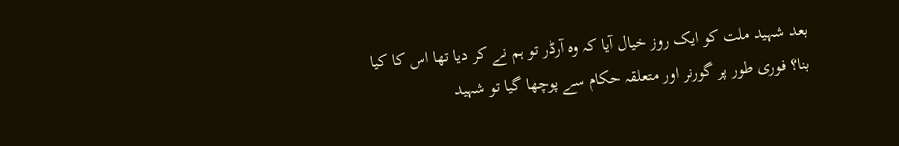بعد شہید ملت کو ایک روز خیال آیا کہ وہ آرڈر تو ہم نے کر دیا تھا اس کا کیا بنا؟ فوری طور پر گورنر اور متعلقہ حکام سے پوچھا گیا تو شہید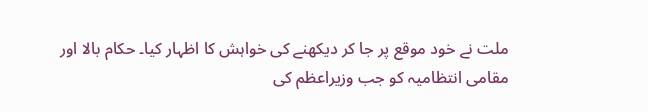ملت نے خود موقع پر جا کر دیکھنے کی خواہش کا اظہار کیا۔ حکام بالا اور مقامی انتظامیہ کو جب وزیراعظم کی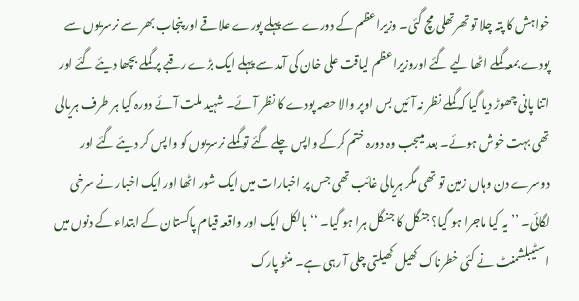خواہش کا پتہ چلا تو تھرتھلی مچ گئی۔ وزیراعظم کے دورے سے پہلے پورے علاقے اور پنجاب بھر سے نرسریوں سے پودے بمعہ گملے اٹھا لیے گئے اوروزیراعظم لیاقت علی خان کی آمد سے پہلے ایک بڑے رقبے پر گملے بچھا دیئے گئے اور اتنا پانی چھوڑ دیا گیا کہ گملے نظر نہ آئیں بس اوپر والا حصہ پودے کا نظر آئے۔ شہید ملت آئے دورہ کیا ہر طرف ہریالی تھی بہت خوش ہوئے۔ بعد میںجب وہ دورہ ختم کرکے واپس چلے گئے تو گملے نرسریوں کو واپس کر دیئے گئے اور دوسرے دن وہاں زمین تو تھی مگر ہریالی غائب تھی جس پر اخبارات میں ایک شور اٹھا اور ایک اخبار نے سرخی لگائی۔ ’’یہ کیا ماجرا ہو گیا؟ جنگل کا جنگل ہرا ہو گیا۔ ‘‘ بالکل ایک اور واقعہ قیام پاکستان کے ابتداء کے دنوں میں اسٹیبلشمنٹ نے کئی خطرناک کھیل کھیلتی چلی آ رہی ہے۔ منٹو پارک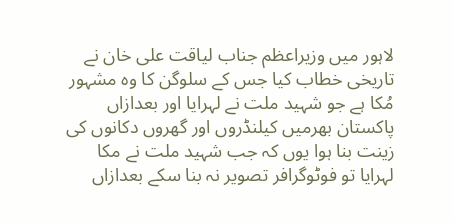لاہور میں وزیراعظم جناب لیاقت علی خان نے تاریخی خطاب کیا جس کے سلوگن کا وہ مشہور مُکا ہے جو شہید ملت نے لہرایا اور بعدازاں پاکستان بھرمیں کیلنڈروں اور گھروں دکانوں کی زینت بنا ہوا یوں کہ جب شہید ملت نے مکا لہرایا تو فوٹوگرافر تصویر نہ بنا سکے بعدازاں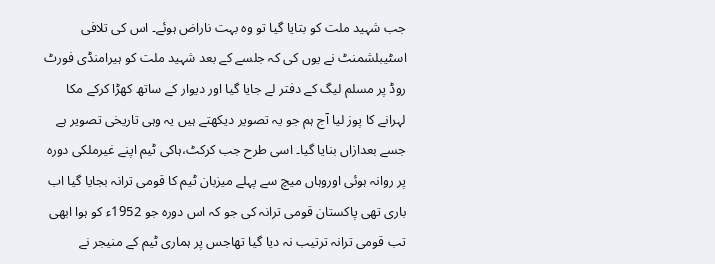جب شہید ملت کو بتایا گیا تو وہ بہت ناراض ہوئے۔ اس کی تلافی اسٹیبلشمنٹ نے یوں کی کہ جلسے کے بعد شہید ملت کو ہیرامنڈی فورٹ روڈ پر مسلم لیگ کے دفتر لے جایا گیا اور دیوار کے ساتھ کھڑا کرکے مکا لہرانے کا پوز لیا آج ہم جو یہ تصویر دیکھتے ہیں یہ وہی تاریخی تصویر ہے جسے بعدازاں بنایا گیا۔ اسی طرح جب کرکٹ،ہاکی ٹیم اپنے غیرملکی دورہ پر روانہ ہوئی اوروہاں میچ سے پہلے میزبان ٹیم کا قومی ترانہ بجایا گیا اب باری تھی پاکستان قومی ترانہ کی جو کہ اس دورہ جو 1952ء کو ہوا ابھی تب قومی ترانہ ترتیب نہ دیا گیا تھاجس پر ہماری ٹیم کے منیجر نے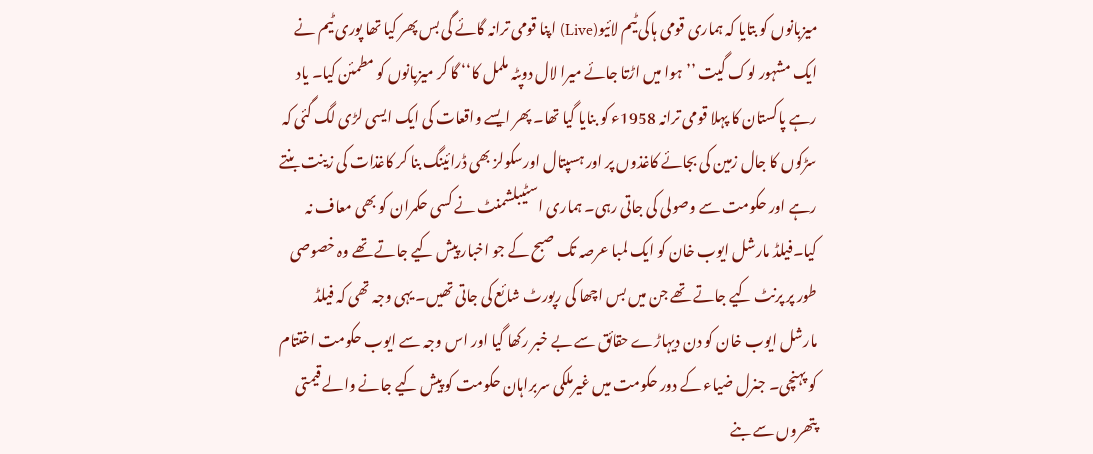میزبانوں کو بتایا کہ ہماری قومی ہاکی ٹیم لائیو(Live) اپنا قومی ترانہ گائے گی بس پھر کیا تھا پوری ٹیم نے ایک مشہور لوک گیت ’’ہوا میں اڑتا جائے میرا لال دوپٹہ ململ کا‘‘ گا کر میزبانوں کو مطمئن کیا۔ یاد رہے پاکستان کا پہلا قومی ترانہ 1958ء کو بنایا گیا تھا۔ پھر ایسے واقعات کی ایک ایسی لڑی لگ گئی کہ سڑکوں کا جال زمین کی بجائے کاغذوں پر اور ہسپتال اورسکولز بھی ڈرائینگ بنا کر کاغذات کی زینت بنتے رہے اور حکومت سے وصولی کی جاتی رہی۔ ہماری اسٹیبلشمنٹ نے کسی حکمران کو بھی معاف نہ کیا۔فیلڈ مارشل ایوب خان کو ایک لمبا عرصہ تک صبح کے جو اخبار پیش کیے جاتے تھے وہ خصوصی طور پر پرنٹ کیے جاتے تھے جن میں بس اچھا کی رپورٹ شائع کی جاتی تھیں۔ یہی وجہ تھی کہ فیلڈ مارشل ایوب خان کو دن دیہاڑے حقائق سے بے خبر رکھا گیا اور اس وجہ سے ایوب حکومت اختتام کو پہنچی۔ جنرل ضیاء کے دور حکومت میں غیرملکی سربراہان حکومت کو پیش کیے جانے والے قیمتی پتھروں سے بنے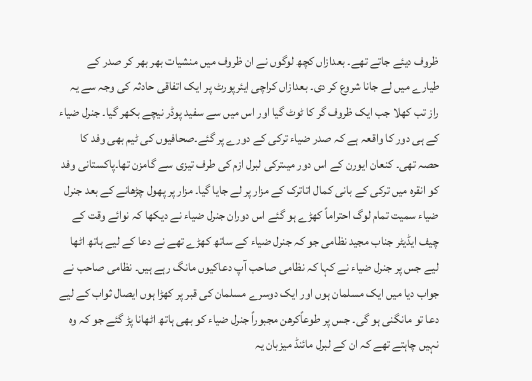ظروف دیئے جاتے تھے۔ بعدازاں کچھ لوگوں نے ان ظروف میں منشیات بھر بھر کر صدر کے طیارے میں لے جانا شروع کر دی۔ بعدازاں کراچی ایئرپورٹ پر ایک اتفاقی حادثہ کی وجہ سے یہ راز تب کھلا جب ایک ظروف گر کا ٹوٹ گیا اور اس میں سے سفید پوڈر نیچے بکھر گیا۔ جنرل ضیاء کے ہی دور کا واقعہ ہے کہ صدر ضیاء ترکی کے دورے پر گئے۔صحافیوں کی ٹیم بھی وفد کا حصہ تھی۔ کنعان ایورن کے اس دور میںترکی لبرل ازم کی طرف تیزی سے گامزن تھا۔پاکستانی وفد کو انقرہ میں ترکی کے بانی کمال اتاترک کے مزار پر لے جایا گیا۔ مزار پر پھول چڑھانے کے بعد جنرل ضیاء سمیت تمام لوگ احتراماً کھڑے ہو گئے اس دوران جنرل ضیاء نے دیکھا کہ نوائے وقت کے چیف ایڈیٹر جناب مجید نظامی جو کہ جنرل ضیاء کے ساتھ کھڑے تھے نے دعا کے لیے ہاتھ اٹھا لیے جس پر جنرل ضیاء نے کہا کہ نظامی صاحب آپ دعاکیوں مانگ رہے ہیں۔ نظامی صاحب نے جواب دیا میں ایک مسلمان ہوں اور ایک دوسرے مسلمان کی قبر پر کھڑا ہوں ایصال ثواب کے لیے دعا تو مانگنی ہو گی۔ جس پر طوعاًکرھن مجبوراً جنرل ضیاء کو بھی ہاتھ اٹھانا پڑ گئے جو کہ وہ نہیں چاہتے تھے کہ ان کے لبرل مائنڈ میزبان یہ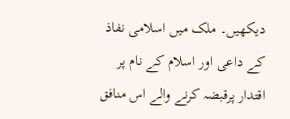دیکھیں۔ ملک میں اسلامی نفاذ کے داعی اور اسلام کے نام پر اقتدار پرقبضہ کرنے والے اس منافق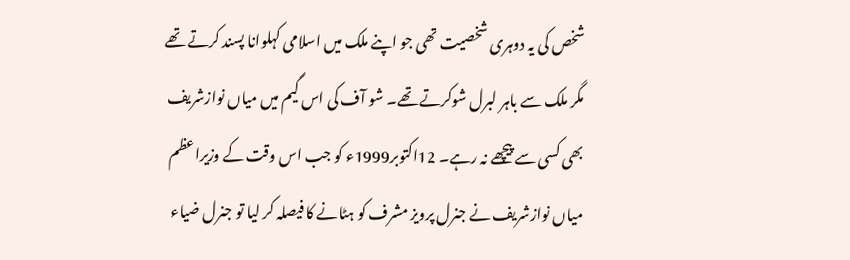شخص کی یہ دوہری شخصیت تھی جو اپنے ملک میں اسلامی کہلوانا پسند کرتے تھے مگر ملک سے باہر لبرل شوکرتے تھے۔ شو آف کی اس گیم میں میاں نوازشریف بھی کسی سے پیچھے نہ رہے۔ 12اکتوبر1999ء کو جب اس وقت کے وزیراعظم میاں نوازشریف نے جنرل پرویز مشرف کو ہٹانے کا فیصلہ کر لیا تو جنرل ضیاء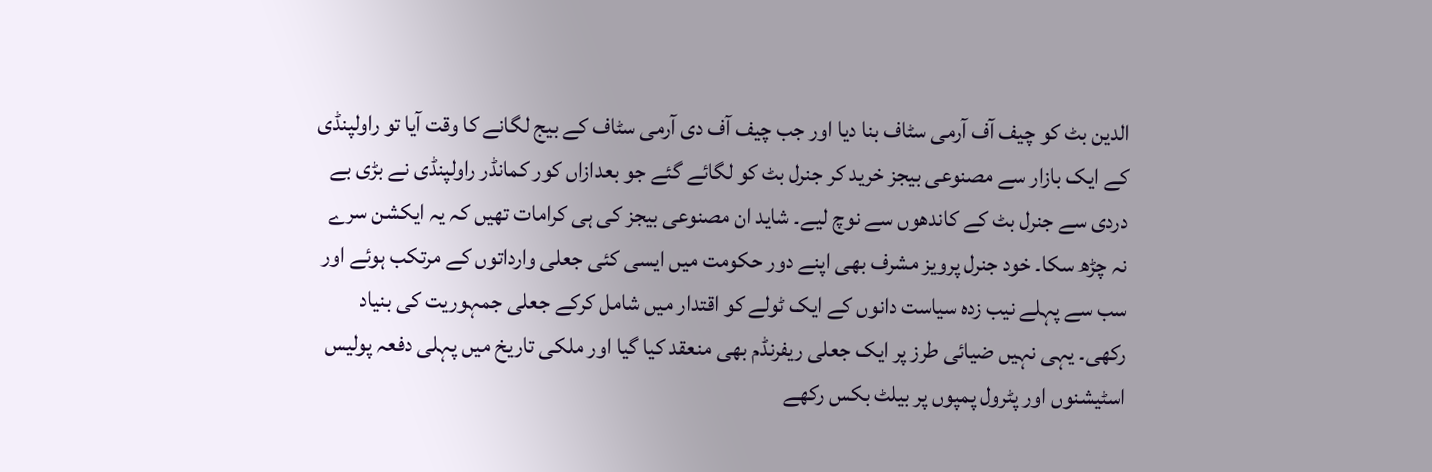الدین بٹ کو چیف آف آرمی سٹاف بنا دیا اور جب چیف آف دی آرمی سٹاف کے بیج لگانے کا وقت آیا تو راولپنڈی کے ایک بازار سے مصنوعی بیجز خرید کر جنرل بٹ کو لگائے گئے جو بعدازاں کور کمانڈر راولپنڈی نے بڑی بے دردی سے جنرل بٹ کے کاندھوں سے نوچ لیے۔ شاید ان مصنوعی بیجز کی ہی کرامات تھیں کہ یہ ایکشن سرے نہ چڑھ سکا۔ خود جنرل پرویز مشرف بھی اپنے دور حکومت میں ایسی کئی جعلی وارداتوں کے مرتکب ہوئے اور سب سے پہلے نیب زدہ سیاست دانوں کے ایک ٹولے کو اقتدار میں شامل کرکے جعلی جمہوریت کی بنیاد رکھی۔ یہی نہیں ضیائی طرز پر ایک جعلی ریفرنڈم بھی منعقد کیا گیا اور ملکی تاریخ میں پہلی دفعہ پولیس اسٹیشنوں اور پٹرول پمپوں پر بیلٹ بکس رکھے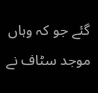گئے جو کہ وہاں موجد سٹاف نے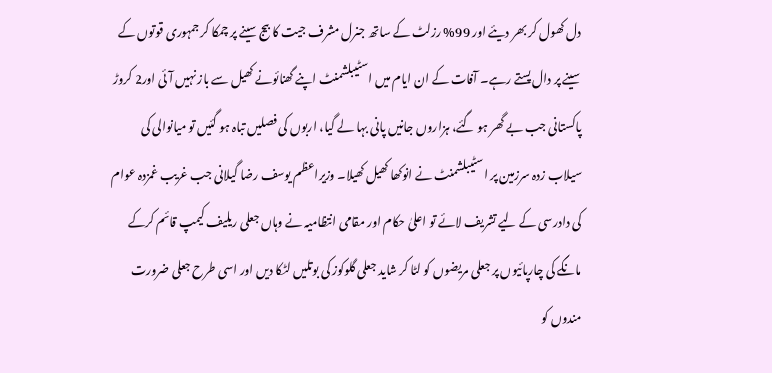دل کھول کر بھر دیئے اور 99% رزلٹ کے ساتھ جنرل مشرف جیت کا بیج سینے پر چمکا کر جمہوری قوتوں کے سینے پر دال پستے رہے۔ آفات کے ان ایام میں اسٹیبلشمنٹ اپنے گھنائونے کھیل سے باز نہیں آئی اور2 کروڑ پاکستانی جب بے گھر ہو گئے، ہزاروں جانیں پانی بہا لے گیا، اربوں کی فصلیں تباہ ہو گئیں تو میانوالی کی سیلاب زدہ سرزمین پر اسٹیبلشمنٹ نے انوکھا کھیل کھیلا۔ وزیراعظم یوسف رضا گیلانی جب غریب غمزدہ عوام کی دادرسی کے لیے تشریف لائے تو اعلیٰ حکام اور مقامی انتظامیہ نے وہاں جعلی ریلیف کیمپ قائم کرکے مانگے کی چارپائیوں پر جعلی مریضوں کو لٹا کر شاید جعلی گلوکوز کی بوتلیں لٹکا دیں اور اسی طرح جعلی ضرورت مندوں کو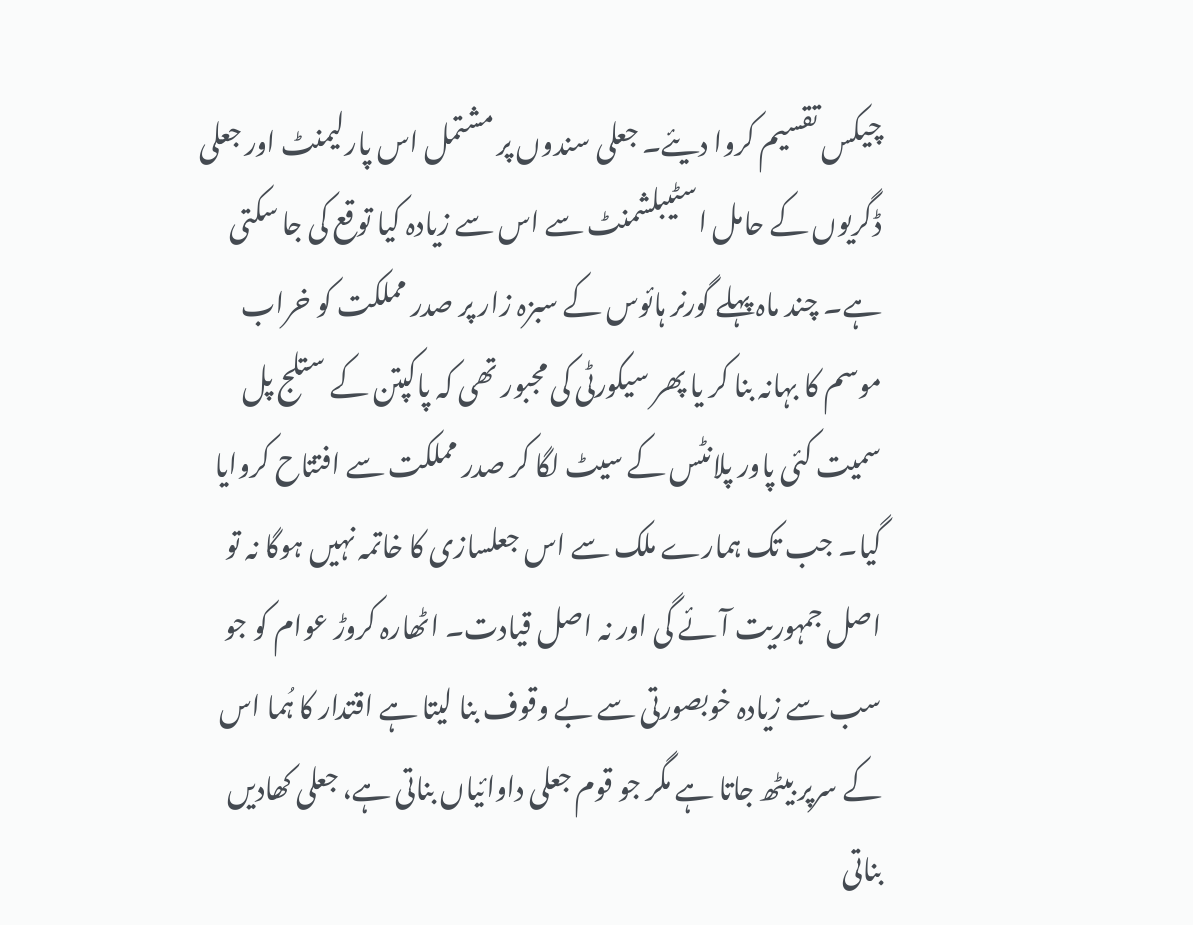چیکس تقسیم کروا دیئے۔ جعلی سندوں پر مشتمل اس پارلیمنٹ اور جعلی ڈگریوں کے حامل اسٹیبلشمنٹ سے اس سے زیادہ کیا توقع کی جا سکتی ہے۔ چند ماہ پہلے گورنر ہائوس کے سبزہ زار پر صدر مملکت کو خراب موسم کا بہانہ بنا کر یا پھر سیکورٹی کی مجبور تھی کہ پاکپتن کے ستلج پل سمیت کئی پاور پلانٹس کے سیٹ لگا کر صدر مملکت سے افتتاح کروایا گیا۔ جب تک ہمارے ملک سے اس جعلسازی کا خاتمہ نہیں ہوگا نہ تو اصل جمہوریت آئے گی اور نہ اصل قیادت۔ اٹھارہ کروڑ عوام کو جو سب سے زیادہ خوبصورتی سے بے وقوف بنا لیتا ہے اقتدار کا ہُما اس کے سرپر بیٹھ جاتا ہے مگر جو قوم جعلی داوائیاں بناتی ہے، جعلی کھادیں بناتی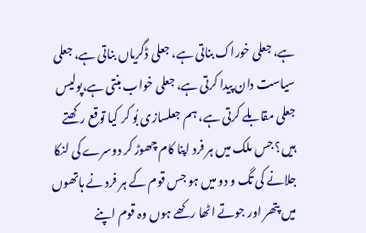ہے، جعلی خوراک بناتی ہے، جعلی ڈگریاں بناتی ہے، جعلی سیاست دان پیدا کرتی ہے، جعلی خواب بنتی ہے،پولیس جعلی مقابلے کرتی ہے، ہم جعلسازی بُو کر کیا توقع رکھتے ہیں؟ جس ملک میں ہر فرد اپنا کام چھوڑ کر دوسرے کی لنکا جلانے کی تگ و دو میں ہو جس قوم کے ہر فرد نے ہاتھوں میں پتھر اور جوتے اٹھا رکھے ہوں وہ قوم اپنے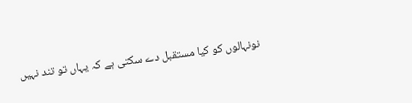نونہالوں کو کیا مستقبل دے سکتی ہے کہ یہاں تو تند نہیں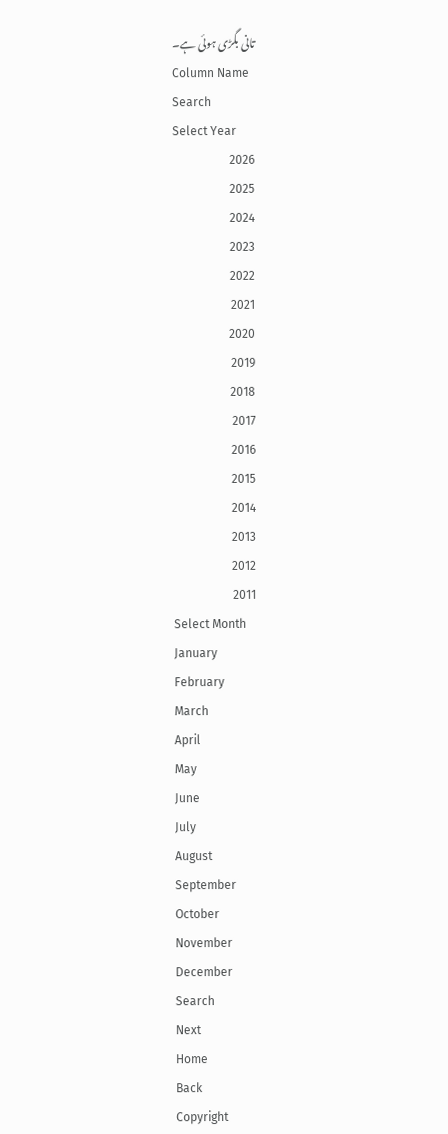تانی بگڑی ہوئی ہے۔
Column Name
Search
Select Year
2026
2025
2024
2023
2022
2021
2020
2019
2018
2017
2016
2015
2014
2013
2012
2011
Select Month
January
February
March
April
May
June
July
August
September
October
November
December
Search
Next
Home
Back
Copyright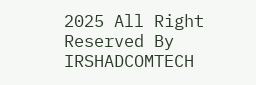2025 All Right Reserved By IRSHADCOMTECH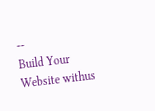--
Build Your Website withus